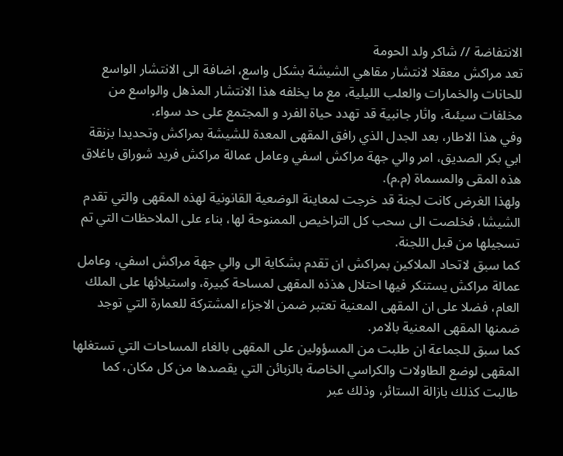الانتفاضة // شاكر ولد الحومة
تعد مراكش معقلا لانتشار مقاهي الشيشة بشكل واسع، اضافة الى الانتشار الواسع للحانات والخمارات والعلب الليلية، مع ما يخلفه هذا الانتشار المذهل والواسع من مخلفات سيئىة، واثار جانبية قد تهدد حياة الفرد و المجتمع على حد سواء.
وفي هذا الاطار، بعد الجدل الذي رافق المقهى المعدة للشيشة بمراكش وتحديدا بزنقة ابي بكر الصديق، امر والي جهة مراكش اسفي وعامل عمالة مراكش فريد شوراق باغلاق هذه المقى والمسماة (م.م).
ولهذا الغرض كانت لجنة قد خرجت لمعاينة الوضعية القانونية لهذه المقهى والتي تقدم الشيشا، فخلصت الى سحب كل التراخيص الممنوحة لها، بناء على الملاحظات التي تم تسجيلها من قبل اللجنة.
كما سبق لاتحاد الملاكين بمراكش ان تقدم بشكاية الى والي جهة مراكش اسفي، وعامل عمالة مراكش يستنكر فيها احتلال هذذه المقهى لمساحة كبيرة، واستيلائها على الملك العام، فضلا على ان المقهى المعنية تعتبر ضمن الاجزاء المشتركة للعمارة التي توجد ضمنها المقهى المعنية بالامر.
كما سبق للجماعة ان طلبت من المسؤولين على المقهى بالغاء المساحات التي تستغلها المقهى لوضع الطاولات والكراسي الخاصة بالزبائن التي يقصدها من كل مكان، كما طالبت كذلك بازالة الستائر، وذلك عبر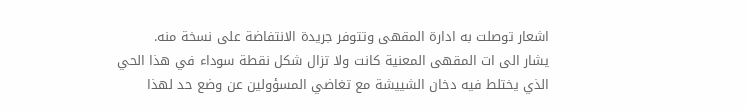اشعار توصلت به ادارة المقهى وتتوفر جريدة الانتفاضة على نسخة منه.
يشار الى ات المقهى المعنية كانت ولا تزال شكل نقطة سوداء في هذا الحي الذي يختلط فيه دخان الشييشة مع تغاضي المسؤولين عن وضع حد لهذا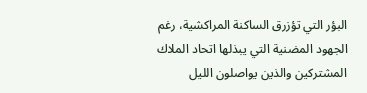البؤر التي تؤزرق الساكنة المراكشية، رغم الجهود المضنية التي يبذلها اتحاد الملاك المشتركين والذين يواصلون الليل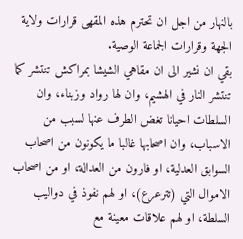بالنهار من اجل ان تحترم هذه المقهى قرارات ولاية الجهة وقرارات الجماعة الوصية.
بقي ان نشير الى ان مقاهي الشيشا بمراكش تنتشر كما تنتشر النار في الهشيم، وان لها رواد وزبناء، وان السلطات احيانا تغض الطرف عنها لسبب من الاسباب، وان اصحابها غالبا ما يكونون من اصحاب السوابق العدلية، او فارون من العدالة، او من اصحاب الاموال التي (تترعرع)، او لهم نفوذ في دواليب السلطة، او لهم علاقات معينة مع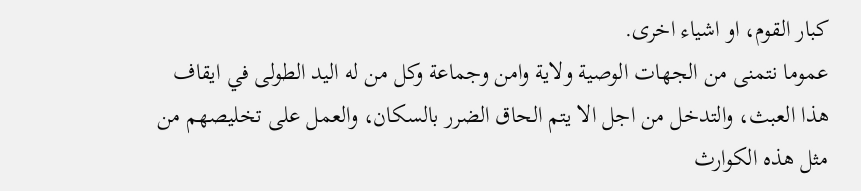كبار القوم، او اشياء اخرى.
عموما نتمنى من الجهات الوصية ولاية وامن وجماعة وكل من له اليد الطولى في ايقاف هذا العبث، والتدخل من اجل الا يتم الحاق الضرر بالسكان، والعمل على تخليصهم من مثل هذه الكوارث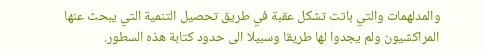والمدلهمات والتي باتت تشكل عقبة في طريق تحصيل التنمية التي يبحث عنها المراكشيون ولم يجدوا لها طريقا وسبيلا الى حدود كتابة هذه السطور.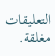التعليقات مغلقة.